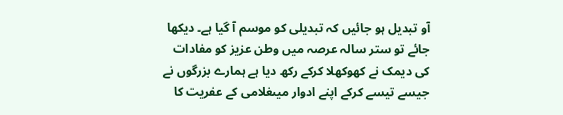آو تبدیل ہو جائیں کہ تبدیلی کو موسم آ گیا ہے۔ دیکھا جائے تو ستر سالہ عرصہ میں وطن عزیز کو مفادات کی دیمک نے کھوکھلا کرکے رکھ دیا ہے ہمارے بزرگوں نے جیسے تیسے کرکے اپنے ادوار میںغلامی کے عفریت کا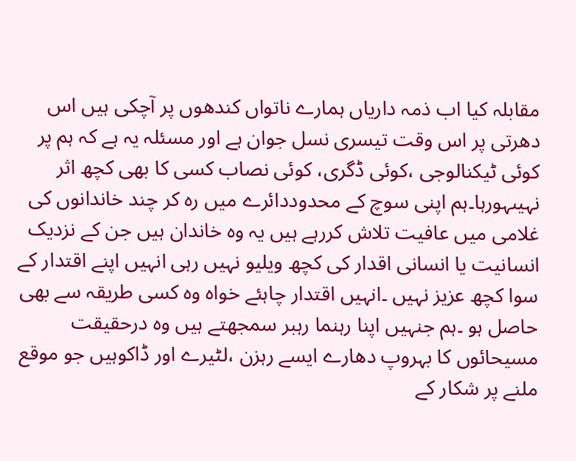مقابلہ کیا اب ذمہ داریاں ہمارے ناتواں کندھوں پر آچکی ہیں اس دھرتی پر اس وقت تیسری نسل جوان ہے اور مسئلہ یہ ہے کہ ہم پر کوئی ٹیکنالوجی ،کوئی ڈگری، کوئی نصاب کسی کا بھی کچھ اثر نہیںہورہا۔ہم اپنی سوچ کے محدوددائرے میں رہ کر چند خاندانوں کی غلامی میں عافیت تلاش کررہے ہیں یہ وہ خاندان ہیں جن کے نزدیک انسانیت یا انسانی اقدار کی کچھ ویلیو نہیں رہی انہیں اپنے اقتدار کے سوا کچھ عزیز نہیں ۔انہیں اقتدار چاہئے خواہ وہ کسی طریقہ سے بھی حاصل ہو ۔ہم جنہیں اپنا رہنما رہبر سمجھتے ہیں وہ درحقیقت مسیحائوں کا بہروپ دھارے ایسے رہزن ،لٹیرے اور ڈاکوہیں جو موقع ملنے پر شکار کے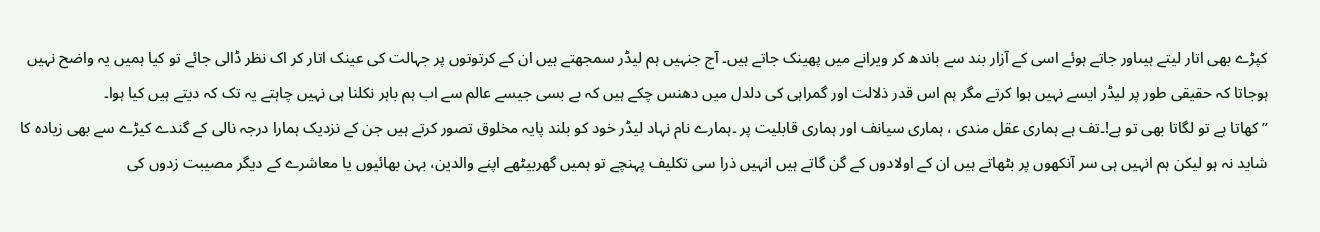کپڑے بھی اتار لیتے ہیںاور جاتے ہوئے اسی کے آزار بند سے باندھ کر ویرانے میں پھینک جاتے ہیں۔ آج جنہیں ہم لیڈر سمجھتے ہیں ان کے کرتوتوں پر جہالت کی عینک اتار کر اک نظر ڈالی جائے تو کیا ہمیں یہ واضح نہیں ہوجاتا کہ حقیقی طور پر لیڈر ایسے نہیں ہوا کرتے مگر ہم اس قدر ذلالت اور گمراہی کی دلدل میں دھنس چکے ہیں کہ بے بسی جیسے عالم سے اب ہم باہر نکلنا ہی نہیں چاہتے یہ تک کہ دیتے ہیں کیا ہوا۔
” کھاتا ہے تو لگاتا بھی تو ہے!۔تف ہے ہماری عقل مندی ، ہماری سیانف اور ہماری قابلیت پر ۔ہمارے نام نہاد لیڈر خود کو بلند پایہ مخلوق تصور کرتے ہیں جن کے نزدیک ہمارا درجہ نالی کے گندے کیڑے سے بھی زیادہ کا شاید نہ ہو لیکن ہم انہیں ہی سر آنکھوں پر بٹھاتے ہیں ان کے اولادوں کے گن گاتے ہیں انہیں ذرا سی تکلیف پہنچے تو ہمیں گھربیٹھے اپنے والدین، بہن بھائیوں یا معاشرے کے دیگر مصیبت زدوں کی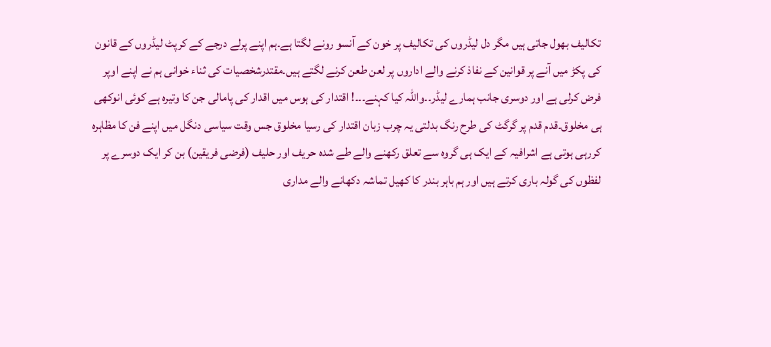تکالیف بھول جاتی ہیں مگر دل لیڈروں کی تکالیف پر خون کے آنسو رونے لگتا ہے۔ہم اپنے پرلے درجے کے کرپٹ لیڈروں کے قانون کی پکڑ میں آنے پر قوانین کے نفاذ کرنے والے اداروں پر لعن طعن کرنے لگتے ہیں۔مقتدرشخصیات کی ثناء خوانی ہم نے اپنے اوپر فرض کرلی ہے اور دوسری جانب ہمارے لیڈر۔۔واللہ کیا کہنے۔۔۔! اقتدار کی ہوس میں اقدار کی پامالی جن کا وتیرہ ہے کوئی انوکھی ہی مخلوق۔قدم قدم پر گرگٹ کی طرح رنگ بدلتی یہ چرب زبان اقتدار کی رسیا مخلوق جس وقت سیاسی دنگل میں اپنے فن کا مظاہرہ کررہی ہوتی ہے اشرافیہ کے ایک ہی گروہ سے تعلق رکھنے والے طے شدہ حریف اور حلیف (فرضی فریقین) بن کر ایک دوسرے پر لفظوں کی گولہ باری کرتے ہیں اور ہم باہر بندر کا کھیل تماشہ دکھانے والے مداری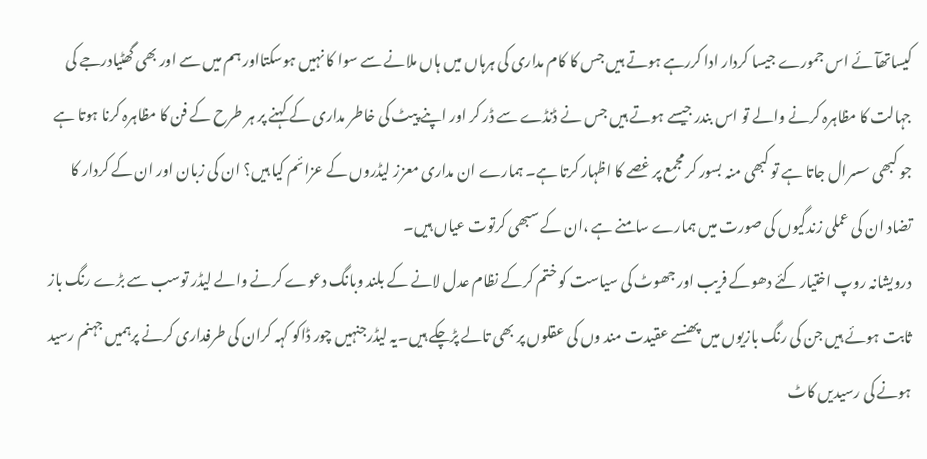کیساتھآئے اس جمورے جیسا کردار ادا کررہے ہوتے ہیں جس کا کام مداری کی ہرہاں میں ہاں ملانے سے سوا کا نہیں ہوسکتااور ہم میں سے اور بھی گھٹیادرجے کی جہالت کا مظاہرہ کرنے والے تو اس بندر جیسے ہوتے ہیں جس نے ڈنڈے سے ڈر کر اور اپنے پیٹ کی خاطر مداری کے کہنے پر ہر طرح کے فن کا مظاہرہ کرنا ہوتا ہے جو کبھی سسرال جاتا ہے تو کبھی منہ بسور کر مجمع پر غصے کا اظہار کرتا ہے۔ ہمارے ان مداری معزز لیڈروں کے عزائم کیا ہیں؟ ان کی زبان اور ان کے کردار کا تضاد ان کی عملی زندگیوں کی صورت میں ہمارے سامنے ہے ،ان کے سبھی کرتوت عیاں ہیں۔
درویشانہ روپ اختیار کئے دھوکے فریب اور جھوٹ کی سیاست کو ختم کرکے نظام عدل لانے کے بلند وبانگ دعوے کرنے والے لیڈر توسب سے بڑے رنگ باز ثابت ہوئے ہیں جن کی رنگ بازیوں میں پھنسے عقیدت مند وں کی عقلوں پر بھی تالے پڑچکے ہیں۔یہ لیڈرجنہیں چور ڈاکو کہہ کران کی طرفداری کرنے پرہمیں جہنم رسید ہونے کی رسیدیں کاٹ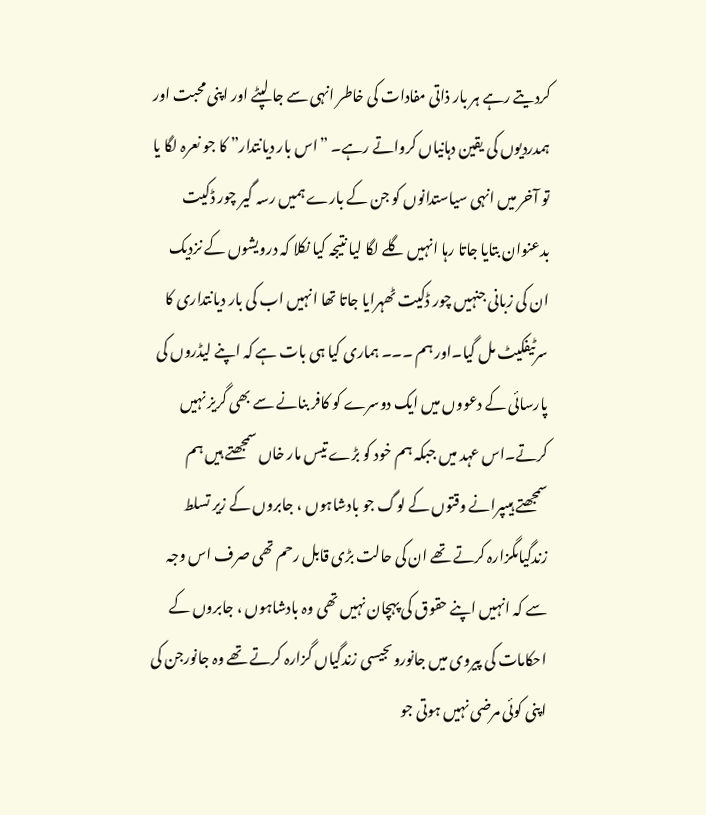کردیتے رہے ہر بار ذاتی مفادات کی خاطر انہی سے جا لپٹے اور اپنی محبت اور ہمدردیوں کی یقین دہانیاں کرواتے رہے۔ ”اس بار دیانتدار” کا جو نعرہ لگا یا تو آخر میں انہی سیاستدانوں کو جن کے بارے ہمیں رسہ گیر چور ڈکیت بدعنوان بتایا جاتا رہا انہیں گلے لگا لیا نتیجہ کیا نکلا کہ درویشوں کے نزدیک ان کی زبانی جنہیں چور ڈکیت ٹھہرایا جاتا تھا انہیں اب کی بار دیانتداری کا سرٹیفکیٹ مل گیا۔اور ہم ۔۔۔ ہماری کیا ہی بات ہے کہ اپنے لیڈروں کی پارسائی کے دعووں میں ایک دوسرے کو کافر بنانے سے بھی گریز نہیں کرتے۔اس عہد میں جبکہ ہم خود کو بڑے تیس مار خاں سمجھتے ہیں ہم سمجھتے ہیںپرانے وقتوں کے لوگ جو بادشاہوں ، جابروں کے زیر تسلط زندگیاںگزارہ کرتے تھے ان کی حالت بڑی قابل رحم تھی صرف اس وجہ سے کہ انہیں اپنے حقوق کی پہچان نہیں تھی وہ بادشاہوں ، جابروں کے احکامات کی پیروی میں جانوروںجیسی زندگیاں گزارہ کرتے تھے وہ جانورجن کی اپنی کوئی مرضی نہیں ہوتی جو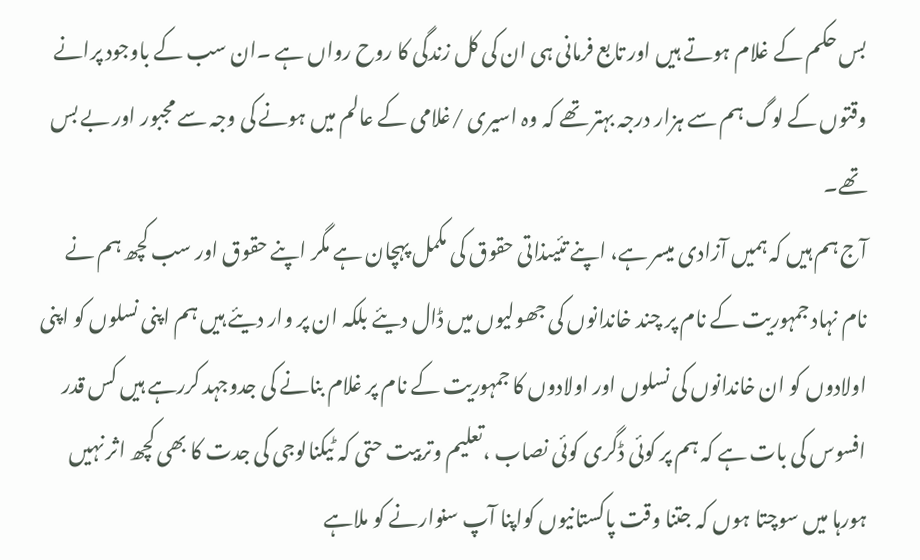بس حکم کے غلام ہوتے ہیں اور تابع فرمانی ہی ان کی کل زندگی کا روح رواں ہے ۔ان سب کے باوجود پرانے وقتوں کے لوگ ہم سے ہزار درجہ بہتر تھے کہ وہ اسیری /غلامی کے عالم میں ہونے کی وجہ سے مجبور اور بے بس تھے۔
آج ہم ہیں کہ ہمیں آزادی میسر ہے، اپنے تئیںذاتی حقوق کی مکمل پہچان ہے مگر اپنے حقوق اور سب کچھ ہم نے نام نہاد جمہوریت کے نام پر چند خاندانوں کی جھولیوں میں ڈال دیئے بلکہ ان پر وار دیئے ہیں ہم اپنی نسلوں کو اپنی اولادوں کو ان خاندانوں کی نسلوں اور اولادوں کا جمہوریت کے نام پر غلام بنانے کی جدوجہد کررہے ہیں کس قدر افسوس کی بات ہے کہ ہم پر کوئی ڈگری کوئی نصاب ،تعلیم وتربیت حتی کہ ٹیکنالوجی کی جدت کا بھی کچھ اثر نہیں ہورہا میں سوچتا ہوں کہ جتنا وقت پاکستانیوں کواپنا آپ سنوارنے کو ملاہے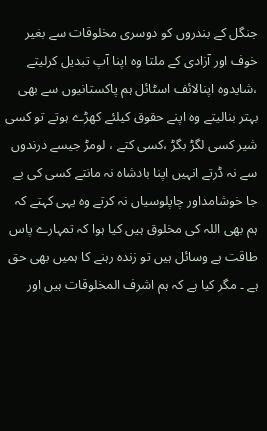جنگل کے بندروں کو دوسری مخلوقات سے بغیر خوف اور آزادی کے ملتا وہ اپنا آپ تبدیل کرلیتے ،شایدوہ اپنالائف اسٹائل ہم پاکستانیوں سے بھی بہتر بنالیتے وہ اپنے حقوق کیلئے کھڑے ہوتے تو کسی شیر کسی لگڑ بگڑ ،کسی کتے ، لومڑ جیسے درندوں سے نہ ڈرتے انہیں اپنا بادشاہ نہ مانتے کسی کی بے جا خوشامداور چاپلوسیاں نہ کرتے وہ یہی کہتے کہ ہم بھی اللہ کی مخلوق ہیں کیا ہوا کہ تمہارے پاس طاقت ہے وسائل ہیں تو زندہ رہنے کا ہمیں بھی حق ہے ۔ مگر کیا ہے کہ ہم اشرف المخلوقات ہیں اور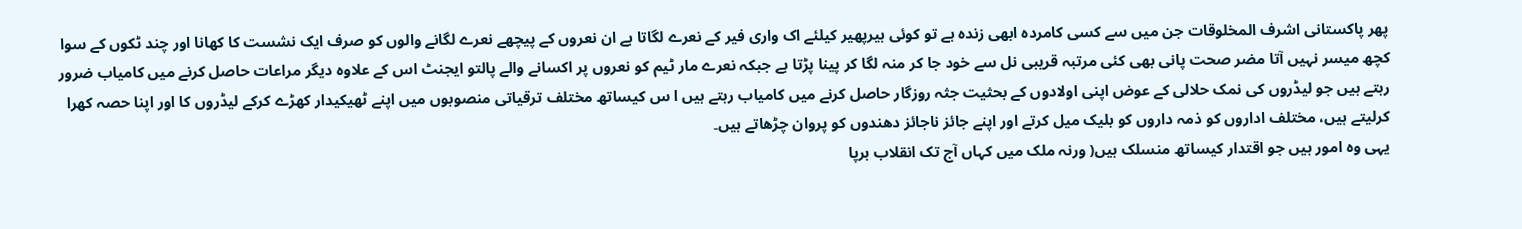پھر پاکستانی اشرف المخلوقات جن میں سے کسی کامردہ ابھی زندہ ہے تو کوئی ہیرپھیر کیلئے اک واری فیر کے نعرے لگاتا ہے ان نعروں کے پیچھے نعرے لگانے والوں کو صرف ایک نشست کا کھانا اور چند ٹکوں کے سوا کچھ میسر نہیں آتا مضر صحت پانی بھی کئی مرتبہ قریبی نل سے خود جا کر منہ لگا کر پینا پڑتا ہے جبکہ نعرے مار ٹیم کو نعروں پر اکسانے والے پالتو ایجنٹ اس کے علاوہ دیگر مراعات حاصل کرنے میں کامیاب ضرور رہتے ہیں جو لیڈروں کی نمک حلالی کے عوض اپنی اولادوں کے بحثیت جثہ روزگار حاصل کرنے میں کامیاب رہتے ہیں ا س کیساتھ مختلف ترقیاتی منصوبوں میں اپنے ٹھیکیدار کھڑے کرکے لیڈروں کا اور اپنا حصہ کھرا کرلیتے ہیں، مختلف اداروں کو ذمہ داروں کو بلیک میل کرتے اور اپنے جائز ناجائز دھندوں کو پروان چڑھاتے ہیں۔
یہی وہ امور ہیں جو اقتدار کیساتھ منسلک ہیں( ورنہ ملک میں کہاں آج تک انقلاب برپا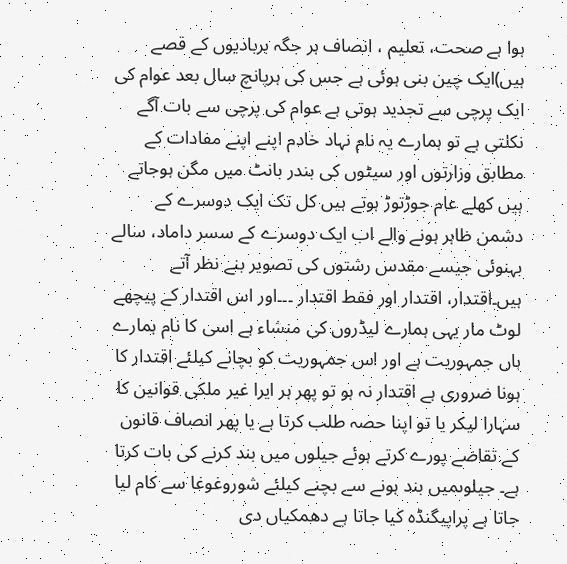ہوا ہے صحت، تعلیم ، انصاف ہر جگہ بربادیوں کے قصے ہیں)ایک چین بنی ہوئی ہے جس کی ہرپانچ سال بعد عوام کی ایک پرچی سے تجدید ہوتی ہے عوام کی پرچی سے بات آگے نکلتی ہے تو ہمارے یہ نام نہاد خادم اپنے اپنے مفادات کے مطابق وزارتوں اور سیٹوں کی بندر بانٹ میں مگن ہوجاتے ہیں کھلے عام جوڑتوڑ ہوتے ہیں کل تک ایک دوسرے کے دشمن ظاہر ہونے والے اب ایک دوسرے کے سسر داماد، سالے بہنوئی جیسے مقدس رشتوں کی تصویر بنے نظر آتے ہیں۔اقتدار، اقتدار اور فقط اقتدار ۔۔۔اور اس اقتدار کے پیچھے لوٹ مار یہی ہمارے لیڈروں کی منشاء ہے اسی کا نام ہمارے ہاں جمہوریت ہے اور اس جمہوریت کو بچانے کیلئے اقتدار کا ہونا ضروری ہے اقتدار نہ ہو تو پھر ہر ایرا غیر ملکی قوانین کا سہارا لیکر یا تو اپنا حصہ طلب کرتا ہے یا پھر انصاف قانون کے تقاضے پورے کرتے ہوئے جیلوں میں بند کرنے کی بات کرتا ہے۔ جیلوںمیں بند ہونے سے بچنے کیلئے شوروغوغا سے کام لیا جاتا ہے پراپیگنڈہ کیا جاتا ہے دھمکیاں دی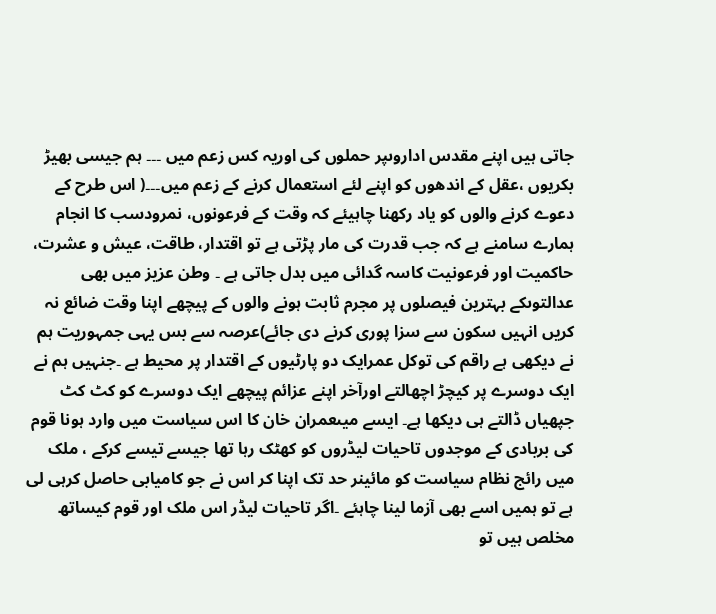جاتی ہیں اپنے مقدس اداروںپر حملوں کی اوریہ کس زعم میں ۔۔۔ ہم جیسی بھیڑ بکریوں ،عقل کے اندھوں کو اپنے لئے استعمال کرنے کے زعم میں۔۔۔( اس طرح کے دعوے کرنے والوں کو یاد رکھنا چاہیئے کہ وقت کے فرعونوں، نمرودسب کا انجام ہمارے سامنے ہے کہ جب قدرت کی مار پڑتی ہے تو اقتدار، طاقت، عیش و عشرت، حاکمیت اور فرعونیت کاسہ گدائی میں بدل جاتی ہے ۔ وطن عزیز میں بھی عدالتوںکے بہترین فیصلوں پر مجرم ثابت ہونے والوں کے پیچھے اپنا وقت ضائع نہ کریں انہیں سکون سے سزا پوری کرنے دی جائے)عرصہ سے بس یہی جمہوریت ہم نے دیکھی ہے راقم کی توکل عمرایک دو پارٹیوں کے اقتدار پر محیط ہے ۔جنہیں ہم نے ایک دوسرے پر کیچڑ اچھالتے اورآخر اپنے عزائم پیچھے ایک دوسرے کو کٹ کٹ جپھیاں ڈالتے ہی دیکھا ہے۔ ایسے میںعمران خان کا اس سیاست میں وارد ہونا قوم کی بربادی کے موجدوں تاحیات لیڈروں کو کھٹک رہا تھا جیسے تیسے کرکے ، ملک میں رائج نظام سیاست کو مائینر حد تک اپنا کر اس نے جو کامیابی حاصل کرہی لی ہے تو ہمیں اسے بھی آزما لینا چاہئے ۔اگر تاحیات لیڈر اس ملک اور قوم کیساتھ مخلص ہیں تو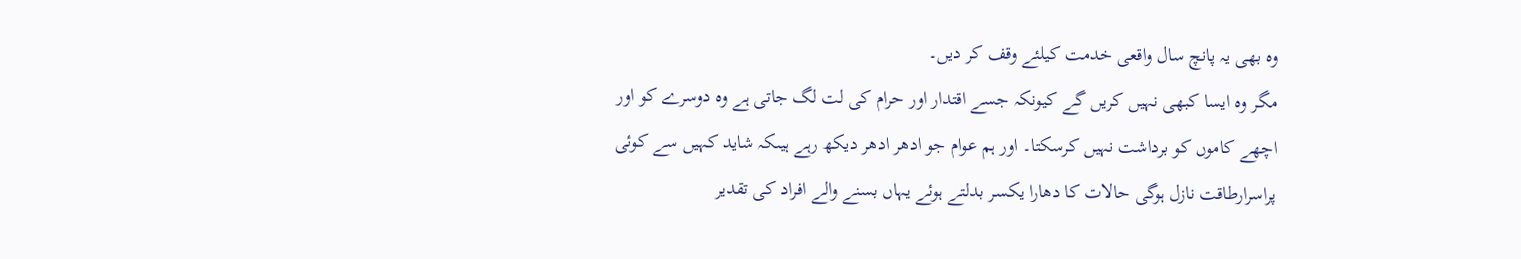وہ بھی یہ پانچ سال واقعی خدمت کیلئے وقف کر دیں۔
مگر وہ ایسا کبھی نہیں کریں گے کیونکہ جسے اقتدار اور حرام کی لت لگ جاتی ہے وہ دوسرے کو اور اچھے کاموں کو برداشت نہیں کرسکتا۔ اور ہم عوام جو ادھر ادھر دیکھ رہے ہیںکہ شاید کہیں سے کوئی پراسرارطاقت نازل ہوگی حالات کا دھارا یکسر بدلتے ہوئے یہاں بسنے والے افراد کی تقدیر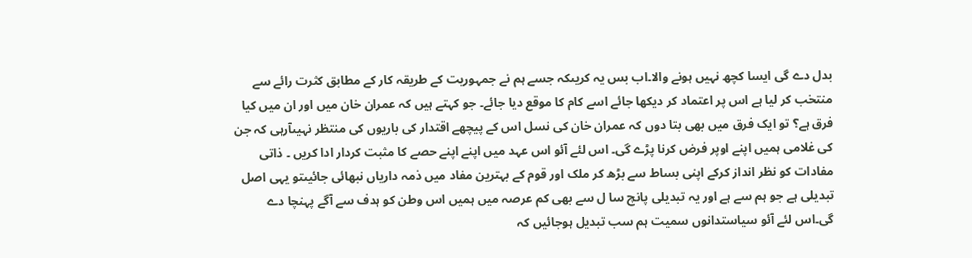بدل دے گی ایسا کچھ نہیں ہونے والا۔اب بس یہ کریںکہ جسے ہم نے جمہوریت کے طریقہ کار کے مطابق کثرت رائے سے منتخب کر لیا ہے اس پر اعتماد کر دیکھا جائے اسے کام کا موقع دیا جائے۔ جو کہتے ہیں کہ عمران خان میں اور ان میں کیا فرق ہے؟ تو ایک فرق میں بھی بتا دوں کہ عمران خان کی نسل اس کے پیچھے اقتدار کی باریوں کی منتظر نہیںآرہی کہ جن کی غلامی ہمیں اپنے اوپر فرض کرنا پڑے گی۔ اس لئے آئو اس عہد میں اپنے اپنے حصے کا مثبت کردار ادا کریں ۔ ذاتی مفادات کو نظر انداز کرکے اپنی بساط سے بڑھ کر ملک اور قوم کے بہترین مفاد میں ذمہ داریاں نبھائی جائیںتو یہی اصل تبدیلی ہے جو ہم سے ہے اور یہ تبدیلی پانچ سا ل سے بھی کم عرصہ میں ہمیں اس وطن کو ہدف سے آگے پہنچا دے گی۔اس لئے آئو سیاستدانوں سمیت ہم سب تبدیل ہوجائیں کہ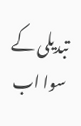تبدیلی کے سوا اب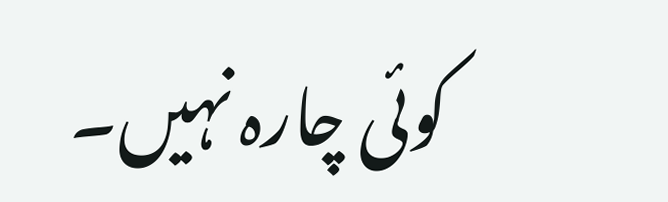کوئی چارہ نہیں۔